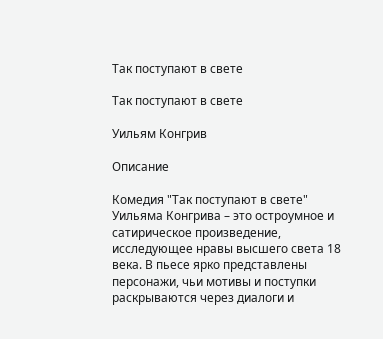Так поступают в свете

Так поступают в свете

Уильям Конгрив

Описание

Комедия "Так поступают в свете" Уильяма Конгрива – это остроумное и сатирическое произведение, исследующее нравы высшего света 18 века. В пьесе ярко представлены персонажи, чьи мотивы и поступки раскрываются через диалоги и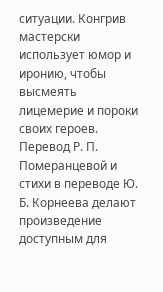ситуации. Конгрив мастерски использует юмор и иронию, чтобы высмеять лицемерие и пороки своих героев. Перевод Р. П. Померанцевой и стихи в переводе Ю. Б. Корнеева делают произведение доступным для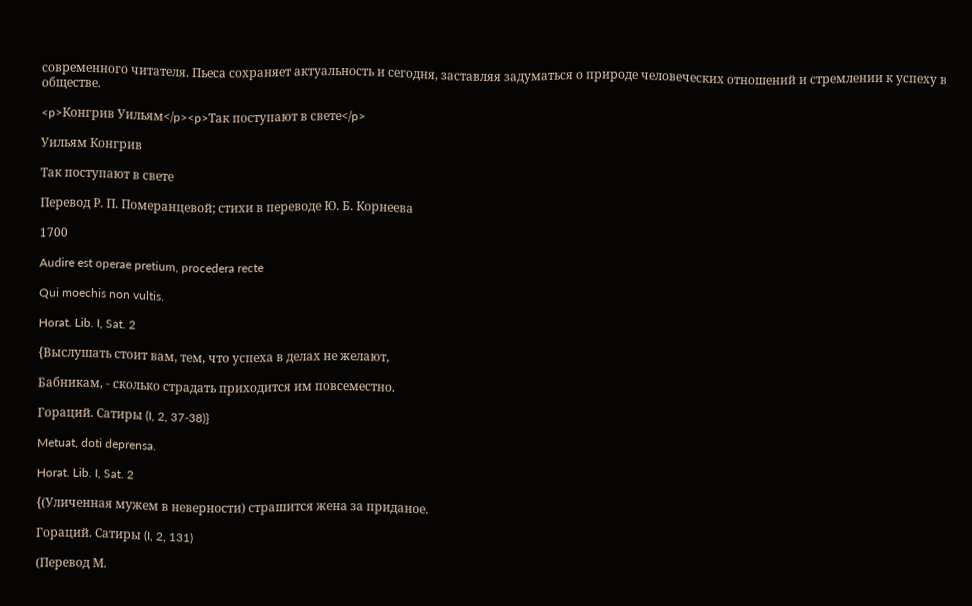современного читателя. Пьеса сохраняет актуальность и сегодня, заставляя задуматься о природе человеческих отношений и стремлении к успеху в обществе.

<p>Конгрив Уильям</p><p>Так поступают в свете</p>

Уильям Конгрив

Так поступают в свете

Перевод Р. П. Померанцевой; стихи в переводе Ю. Б. Корнеева

1700

Audire est operae pretium, procedera recte

Qui moechis non vultis.

Horat. Lib. I, Sat. 2

{Выслушать стоит вам, тем, что успеха в делах не желают,

Бабникам, - сколько страдать приходится им повсеместно.

Гораций. Сатиры (I, 2, 37-38)}

Metuat, doti deprensa.

Horat. Lib. I, Sat. 2

{(Уличенная мужем в неверности) страшится жена за приданое.

Гораций. Сатиры (I, 2, 131)

(Перевод М.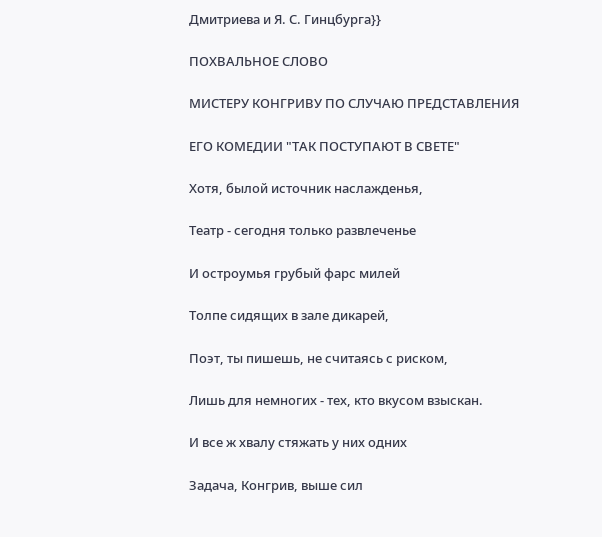Дмитриева и Я. С. Гинцбурга}}

ПОХВАЛЬНОЕ СЛОВО

МИСТЕРУ КОНГРИВУ ПО СЛУЧАЮ ПРЕДСТАВЛЕНИЯ

ЕГО КОМЕДИИ "ТАК ПОСТУПАЮТ В СВЕТЕ"

Хотя, былой источник наслажденья,

Театр - сегодня только развлеченье

И остроумья грубый фарс милей

Толпе сидящих в зале дикарей,

Поэт, ты пишешь, не считаясь с риском,

Лишь для немногих - тех, кто вкусом взыскан.

И все ж хвалу стяжать у них одних

Задача, Конгрив, выше сил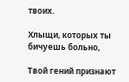твоих.

Хлыщи, которых ты бичуешь больно,

Твой гений признают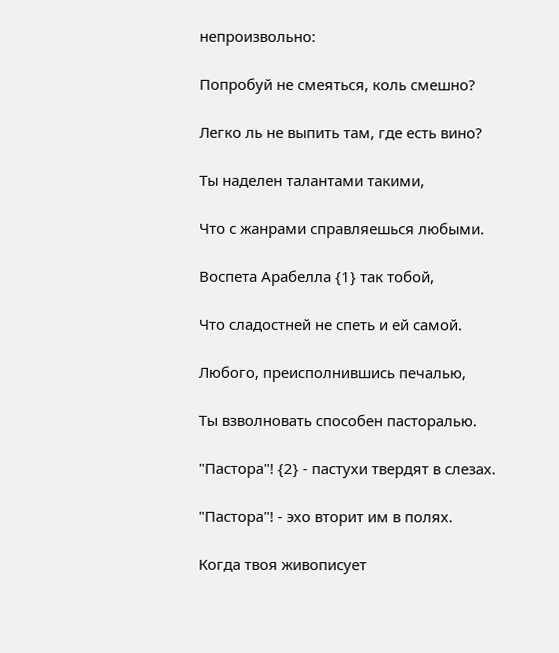непроизвольно:

Попробуй не смеяться, коль смешно?

Легко ль не выпить там, где есть вино?

Ты наделен талантами такими,

Что с жанрами справляешься любыми.

Воспета Арабелла {1} так тобой,

Что сладостней не спеть и ей самой.

Любого, преисполнившись печалью,

Ты взволновать способен пасторалью.

"Пастора"! {2} - пастухи твердят в слезах.

"Пастора"! - эхо вторит им в полях.

Когда твоя живописует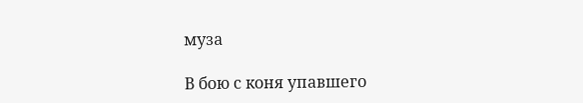муза

В бою с коня упавшего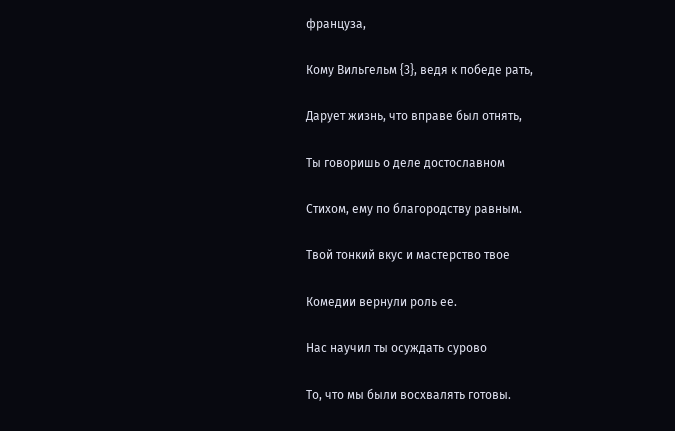француза,

Кому Вильгельм {3}, ведя к победе рать,

Дарует жизнь, что вправе был отнять,

Ты говоришь о деле достославном

Стихом, ему по благородству равным.

Твой тонкий вкус и мастерство твое

Комедии вернули роль ее.

Нас научил ты осуждать сурово

То, что мы были восхвалять готовы.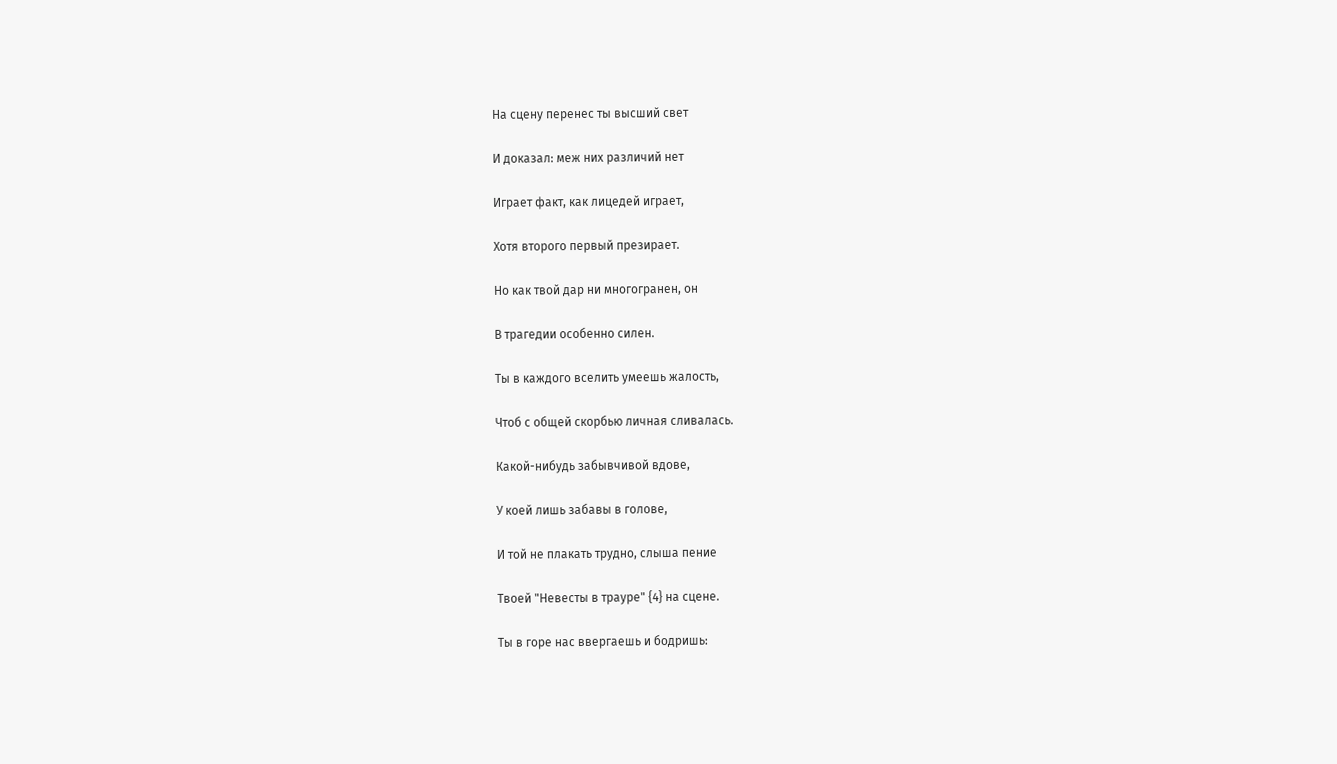На сцену перенес ты высший свет

И доказал: меж них различий нет

Играет факт, как лицедей играет,

Хотя второго первый презирает.

Но как твой дар ни многогранен, он

В трагедии особенно силен.

Ты в каждого вселить умеешь жалость,

Чтоб с общей скорбью личная сливалась.

Какой-нибудь забывчивой вдове,

У коей лишь забавы в голове,

И той не плакать трудно, слыша пение

Твоей "Невесты в трауре" {4} на сцене.

Ты в горе нас ввергаешь и бодришь: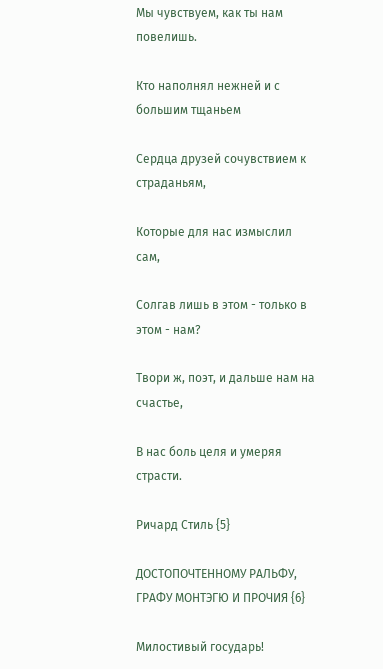Мы чувствуем, как ты нам повелишь.

Кто наполнял нежней и с большим тщаньем

Сердца друзей сочувствием к страданьям,

Которые для нас измыслил сам,

Солгав лишь в этом - только в этом - нам?

Твори ж, поэт, и дальше нам на счастье,

В нас боль целя и умеряя страсти.

Ричард Стиль {5}

ДОСТОПОЧТЕННОМУ РАЛЬФУ, ГРАФУ МОНТЭГЮ И ПРОЧИЯ {6}

Милостивый государь!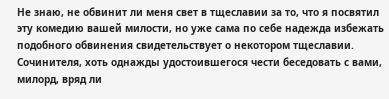Не знаю, не обвинит ли меня свет в тщеславии за то, что я посвятил эту комедию вашей милости, но уже сама по себе надежда избежать подобного обвинения свидетельствует о некотором тщеславии. Сочинителя, хоть однажды удостоившегося чести беседовать с вами, милорд, вряд ли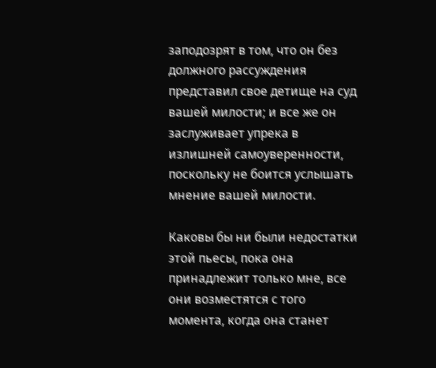заподозрят в том, что он без должного рассуждения представил свое детище на суд вашей милости; и все же он заслуживает упрека в излишней самоуверенности, поскольку не боится услышать мнение вашей милости.

Каковы бы ни были недостатки этой пьесы, пока она принадлежит только мне, все они возместятся с того момента, когда она станет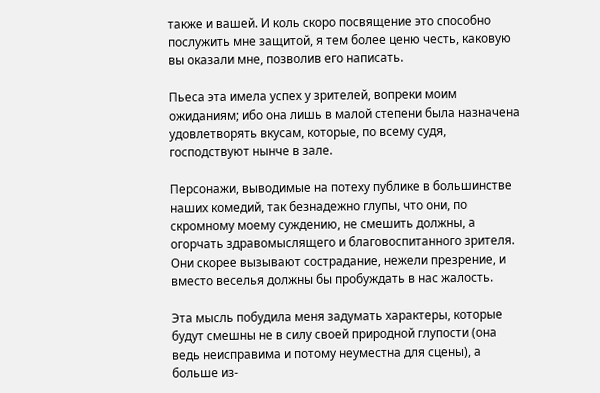также и вашей. И коль скоро посвящение это способно послужить мне защитой, я тем более ценю честь, каковую вы оказали мне, позволив его написать.

Пьеса эта имела успех у зрителей, вопреки моим ожиданиям; ибо она лишь в малой степени была назначена удовлетворять вкусам, которые, по всему судя, господствуют нынче в зале.

Персонажи, выводимые на потеху публике в большинстве наших комедий, так безнадежно глупы, что они, по скромному моему суждению, не смешить должны, а огорчать здравомыслящего и благовоспитанного зрителя. Они скорее вызывают сострадание, нежели презрение, и вместо веселья должны бы пробуждать в нас жалость.

Эта мысль побудила меня задумать характеры, которые будут смешны не в силу своей природной глупости (она ведь неисправима и потому неуместна для сцены), а больше из-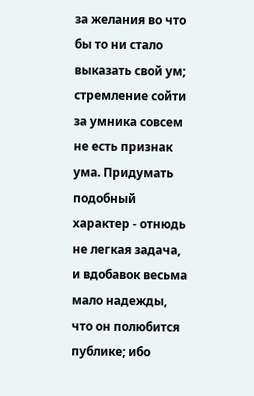за желания во что бы то ни стало выказать свой ум; стремление сойти за умника совсем не есть признак ума. Придумать подобный характер - отнюдь не легкая задача, и вдобавок весьма мало надежды, что он полюбится публике; ибо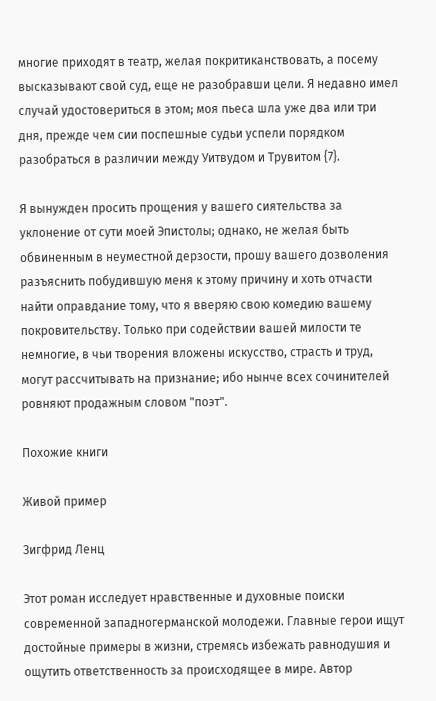многие приходят в театр, желая покритиканствовать, а посему высказывают свой суд, еще не разобравши цели. Я недавно имел случай удостовериться в этом; моя пьеса шла уже два или три дня, прежде чем сии поспешные судьи успели порядком разобраться в различии между Уитвудом и Трувитом {7}.

Я вынужден просить прощения у вашего сиятельства за уклонение от сути моей Эпистолы; однако, не желая быть обвиненным в неуместной дерзости, прошу вашего дозволения разъяснить побудившую меня к этому причину и хоть отчасти найти оправдание тому, что я вверяю свою комедию вашему покровительству. Только при содействии вашей милости те немногие, в чьи творения вложены искусство, страсть и труд, могут рассчитывать на признание; ибо нынче всех сочинителей ровняют продажным словом "поэт".

Похожие книги

Живой пример

Зигфрид Ленц

Этот роман исследует нравственные и духовные поиски современной западногерманской молодежи. Главные герои ищут достойные примеры в жизни, стремясь избежать равнодушия и ощутить ответственность за происходящее в мире. Автор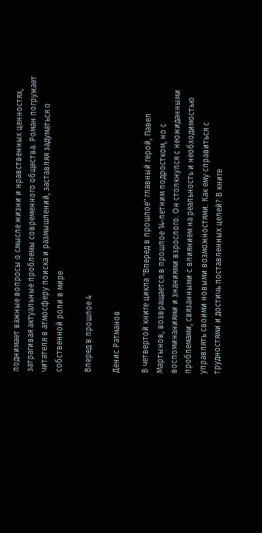поднимает важные вопросы о смысле жизни и нравственных ценностях, затрагивая актуальные проблемы современного общества. Роман погружает читателя в атмосферу поиска и размышлений, заставляя задуматься о собственной роли в мире.

Вперед в прошлое 4

Денис Ратманов

В четвертой книге цикла "Вперед в прошлое" главный герой, Павел Мартынов, возвращается в прошлое 14-летним подростком, но с воспоминаниями и знаниями взрослого. Он столкнулся с неожиданными проблемами, связанными с влиянием на реальность и необходимостью управлять своими новыми возможностями. Как ему справиться с трудностями и достичь поставленных целей? В книге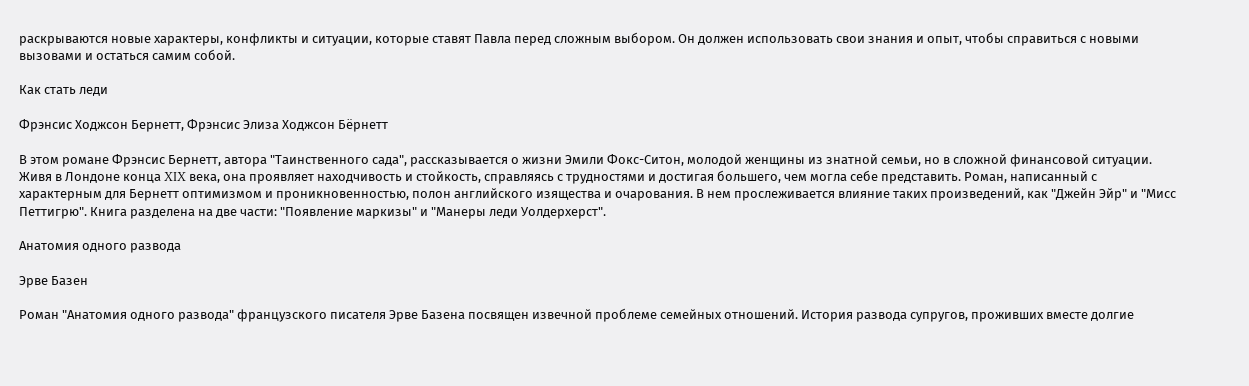раскрываются новые характеры, конфликты и ситуации, которые ставят Павла перед сложным выбором. Он должен использовать свои знания и опыт, чтобы справиться с новыми вызовами и остаться самим собой.

Как стать леди

Фрэнсис Ходжсон Бернетт, Фрэнсис Элиза Ходжсон Бёрнетт

В этом романе Фрэнсис Бернетт, автора "Таинственного сада", рассказывается о жизни Эмили Фокс-Ситон, молодой женщины из знатной семьи, но в сложной финансовой ситуации. Живя в Лондоне конца XIX века, она проявляет находчивость и стойкость, справляясь с трудностями и достигая большего, чем могла себе представить. Роман, написанный с характерным для Бернетт оптимизмом и проникновенностью, полон английского изящества и очарования. В нем прослеживается влияние таких произведений, как "Джейн Эйр" и "Мисс Петтигрю". Книга разделена на две части: "Появление маркизы" и "Манеры леди Уолдерхерст".

Анатомия одного развода

Эрве Базен

Роман "Анатомия одного развода" французского писателя Эрве Базена посвящен извечной проблеме семейных отношений. История развода супругов, проживших вместе долгие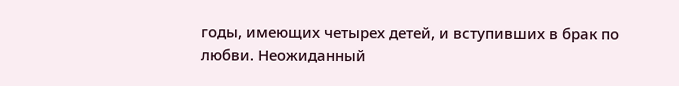годы, имеющих четырех детей, и вступивших в брак по любви. Неожиданный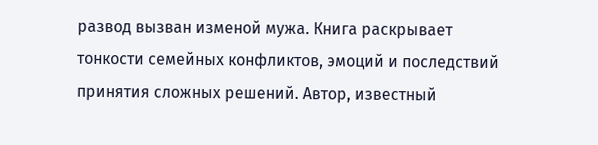развод вызван изменой мужа. Книга раскрывает тонкости семейных конфликтов, эмоций и последствий принятия сложных решений. Автор, известный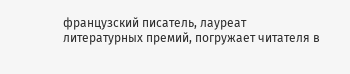французский писатель, лауреат литературных премий, погружает читателя в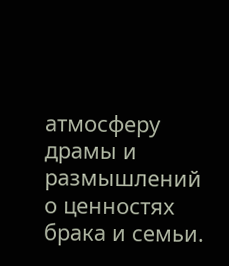атмосферу драмы и размышлений о ценностях брака и семьи.